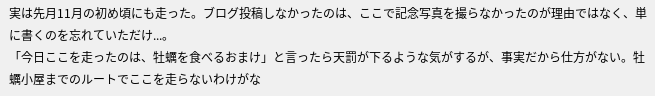実は先月11月の初め頃にも走った。ブログ投稿しなかったのは、ここで記念写真を撮らなかったのが理由ではなく、単に書くのを忘れていただけ...。
「今日ここを走ったのは、牡蠣を食べるおまけ」と言ったら天罰が下るような気がするが、事実だから仕方がない。牡蠣小屋までのルートでここを走らないわけがな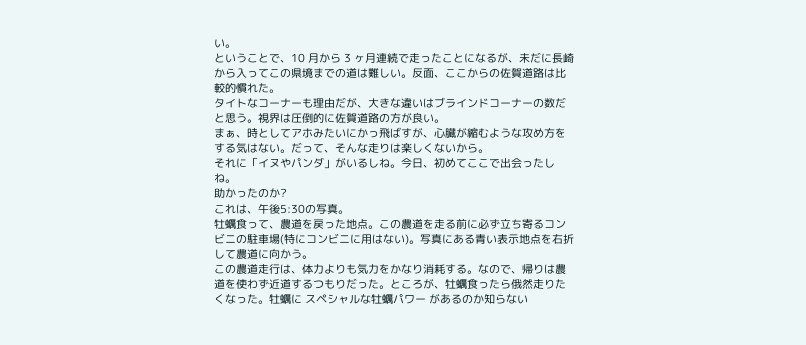い。
ということで、10 月から 3 ヶ月連続で走ったことになるが、未だに長崎から入ってこの県境までの道は難しい。反面、ここからの佐賀道路は比較的慣れた。
タイトなコーナーも理由だが、大きな違いはブラインドコーナーの数だと思う。視界は圧倒的に佐賀道路の方が良い。
まぁ、時としてアホみたいにかっ飛ばすが、心臓が縮むような攻め方をする気はない。だって、そんな走りは楽しくないから。
それに「イヌやパンダ」がいるしね。今日、初めてここで出会ったしね。
助かったのか?
これは、午後5:30の写真。
牡蠣食って、農道を戻った地点。この農道を走る前に必ず立ち寄るコンビニの駐車場(特にコンビニに用はない)。写真にある青い表示地点を右折して農道に向かう。
この農道走行は、体力よりも気力をかなり消耗する。なので、帰りは農道を使わず近道するつもりだった。ところが、牡蠣食ったら俄然走りたくなった。牡蠣に スペシャルな牡蠣パワー があるのか知らない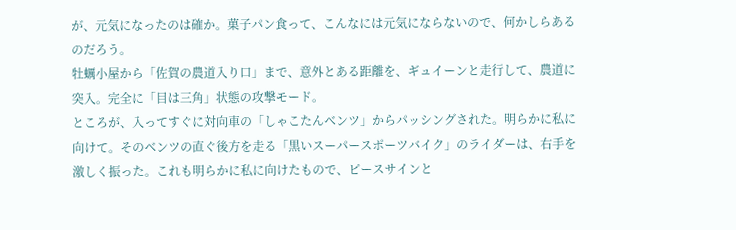が、元気になったのは確か。菓子パン食って、こんなには元気にならないので、何かしらあるのだろう。
牡蠣小屋から「佐賀の農道入り口」まで、意外とある距離を、ギュイーンと走行して、農道に突入。完全に「目は三角」状態の攻撃モード。
ところが、入ってすぐに対向車の「しゃこたんベンツ」からパッシングされた。明らかに私に向けて。そのベンツの直ぐ後方を走る「黒いスーパースポーツバイク」のライダーは、右手を激しく振った。これも明らかに私に向けたもので、ピースサインと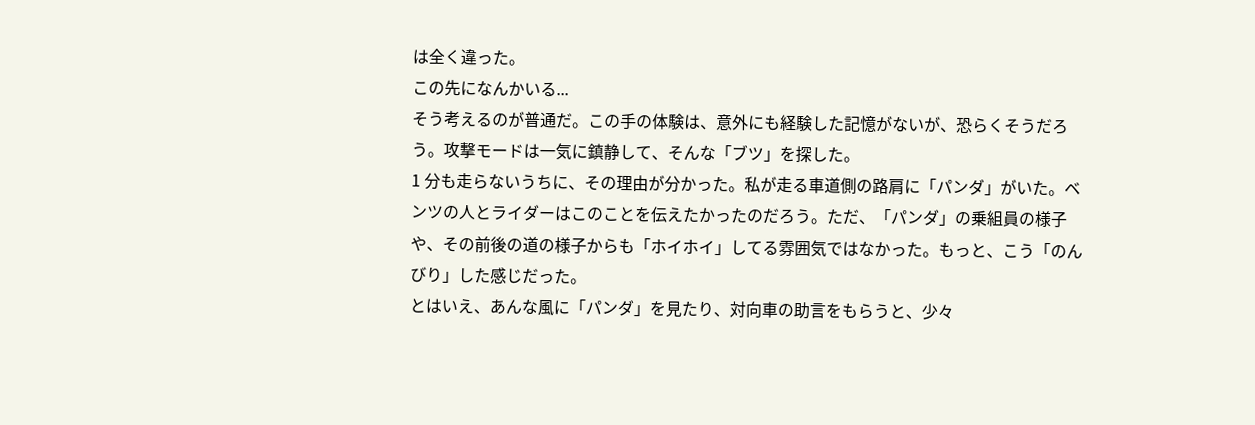は全く違った。
この先になんかいる...
そう考えるのが普通だ。この手の体験は、意外にも経験した記憶がないが、恐らくそうだろう。攻撃モードは一気に鎮静して、そんな「ブツ」を探した。
1 分も走らないうちに、その理由が分かった。私が走る車道側の路肩に「パンダ」がいた。ベンツの人とライダーはこのことを伝えたかったのだろう。ただ、「パンダ」の乗組員の様子や、その前後の道の様子からも「ホイホイ」してる雰囲気ではなかった。もっと、こう「のんびり」した感じだった。
とはいえ、あんな風に「パンダ」を見たり、対向車の助言をもらうと、少々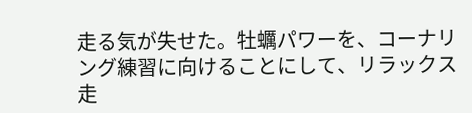走る気が失せた。牡蠣パワーを、コーナリング練習に向けることにして、リラックス走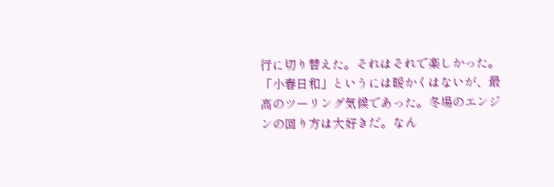行に切り替えた。それはそれで楽しかった。
「小春日和」というには暖かくはないが、最高のツーリング気候であった。冬場のエンジンの回り方は大好きだ。なん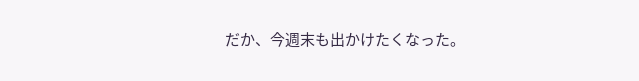だか、今週末も出かけたくなった。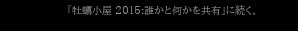「牡蠣小屋 2015:誰かと何かを共有」に続く。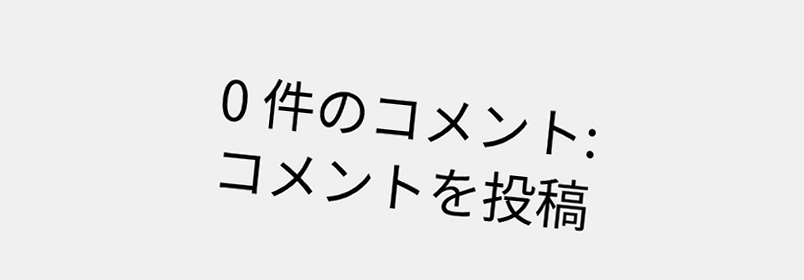0 件のコメント:
コメントを投稿